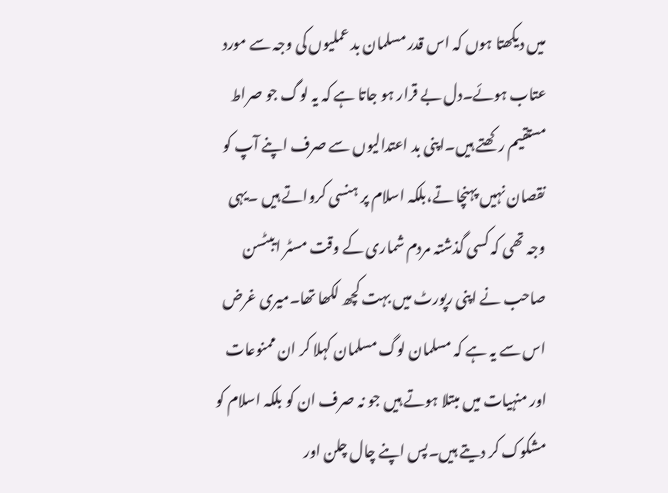میں دیکھتا ہوں کہ اس قدر مسلمان بد عملیوں کی وجہ سے مورد عتاب ہوئے۔دل بے قرار ہو جاتا ہے کہ یہ لوگ جو صراط مستقیم رکھتے ہیں۔اپنی بد اعتدالیوں سے صرف اپنے آپ کو نقصان نہیں پہنچا تے،بلکہ اسلام پر ہنسی کرواتے ہیں ۔یہی وجہ تھی کہ کسی گذشتہ مردم شماری کے وقت مسٹر ایبٹسن صاحب نے اپنی رپورٹ میں بہت کچھ لکھا تھا۔میری غرض اس سے یہ ہے کہ مسلمان لوگ مسلمان کہلا کر ان ممنوعات اور منہیات میں مبتلا ہوتے ہیں جو نہ صرف ان کو بلکہ اسلام کو مشکوک کر دیتے ہیں۔پس اپنے چال چلن اور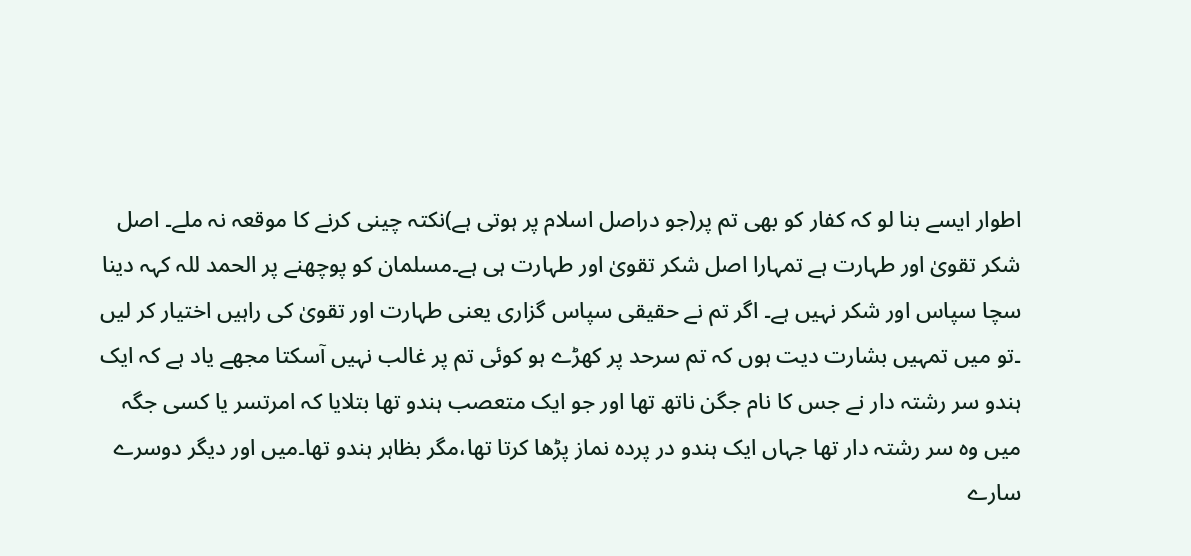اطوار ایسے بنا لو کہ کفار کو بھی تم پر(جو دراصل اسلام پر ہوتی ہے)نکتہ چینی کرنے کا موقعہ نہ ملے۔ اصل شکر تقویٰ اور طہارت ہے تمہارا اصل شکر تقویٰ اور طہارت ہی ہے۔مسلمان کو پوچھنے پر الحمد للہ کہہ دینا سچا سپاس اور شکر نہیں ہے۔ اگر تم نے حقیقی سپاس گزاری یعنی طہارت اور تقویٰ کی راہیں اختیار کر لیں ۔تو میں تمہیں بشارت دیت ہوں کہ تم سرحد پر کھڑے ہو کوئی تم پر غالب نہیں آسکتا مجھے یاد ہے کہ ایک ہندو سر رشتہ دار نے جس کا نام جگن ناتھ تھا اور جو ایک متعصب ہندو تھا بتلایا کہ امرتسر یا کسی جگہ میں وہ سر رشتہ دار تھا جہاں ایک ہندو در پردہ نماز پڑھا کرتا تھا،مگر بظاہر ہندو تھا۔میں اور دیگر دوسرے سارے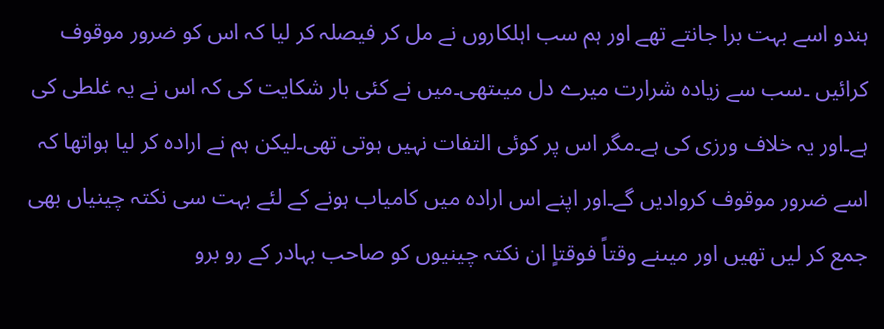ہندو اسے بہت برا جانتے تھے اور ہم سب اہلکاروں نے مل کر فیصلہ کر لیا کہ اس کو ضرور موقوف کرائیں ۔سب سے زیادہ شرارت میرے دل میںتھی۔میں نے کئی بار شکایت کی کہ اس نے یہ غلطی کی ہے۔اور یہ خلاف ورزی کی ہے۔مگر اس پر کوئی التفات نہیں ہوتی تھی۔لیکن ہم نے ارادہ کر لیا ہواتھا کہ اسے ضرور موقوف کروادیں گے۔اور اپنے اس ارادہ میں کامیاب ہونے کے لئے بہت سی نکتہ چینیاں بھی جمع کر لیں تھیں اور میںنے وقتاً فوقتاٍ ان نکتہ چینیوں کو صاحب بہادر کے رو برو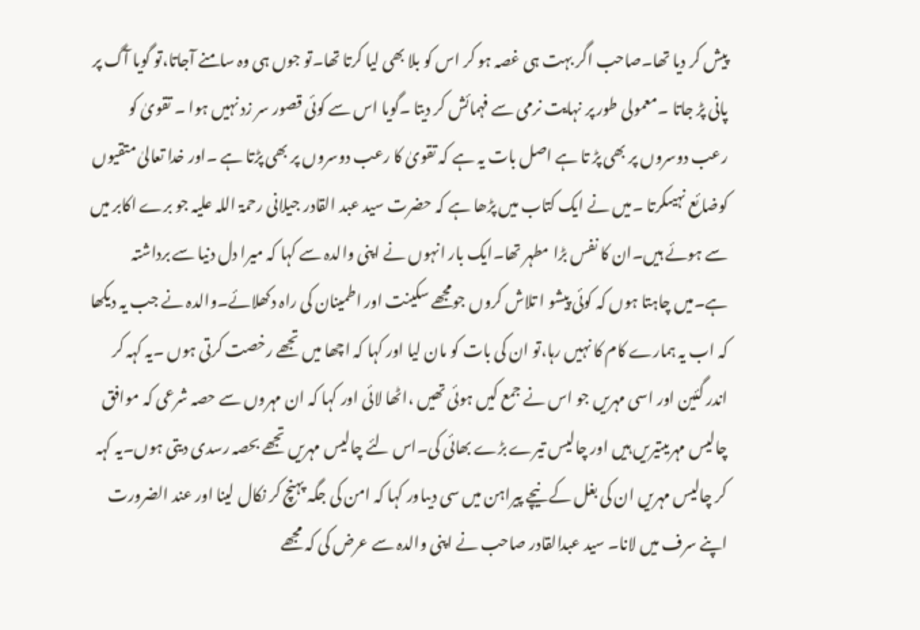پیش کر دیا تھا۔صاحب اگر بہت ہی غصہ ہو کر اس کو بلا بھی لیا کرتا تھا۔تو جوں ہی وہ سامنے آجاتا،تو گویا آگ پر پانی پڑ جاتا ۔معمولی طور پر نہایت نرمی سے فہمائش کر دیتا ۔گویا اس سے کوئی قصور سر زد نہیں ہوا ۔ تقویٰ کو رعب دوسروں پر بھی پڑ تا ہے اصل بات یہ ہے کہ تقویٰ کا رعب دوسروں پر بھی پڑتا ہے ۔اور خدا تعالیٰ متقیوں کوضائع نہیںکرتا ۔میں نے ایک کتاب میں پڑھا ہے کہ حضرت سید عبد القادر جیلانی رحمۃ اللہ علیہ جو برے اکابر میں سے ہوئے ہیں۔ان کا نفس بڑا مطہر تھا۔ایک بار انہوں نے اپنی والدہ سے کہا کہ میرا دل دنیا سے برداشتہ ہے۔میں چاہتا ہوں کہ کوئی پیشو ا تلاش کروں جومجھے سکینت اور اطمینان کی راہ دکھلائے۔والدہ نے جب یہ دیکھا کہ اب یہ ہمارے کام کا نہیں رہا،تو ان کی بات کو مان لیا اور کہا کہ اچھا میں تجھے رخصت کرتی ہوں ۔یہ کہہ کر اندر گئین اور اسی مہریں جو اس نے جمع کیں ہوئی تھیں ،اٹھا لائی اور کہا کہ ان مہروں سے حصہ شرعی کہ موافق چالیس مہریںتیریں ہیں اور چالیس تیرے بڑے بھائی کی۔اس لئے چالیس مہریں تجھے بحصہ رسدی دیتی ہوں۔یہ کہہ کر چالیس مہریں ان کی بغل کے نیچے پیراہن میں سی دیںاور کہا کہ امن کی جگہ پہنچ کر نکال لینا اور عند الضرورت اپنے سرف میں لانا۔ سید عبدالقادر صاحب نے اپنی والدہ سے عرض کی کہ مجھے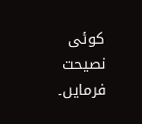کوئی نصیحت فرمایں۔